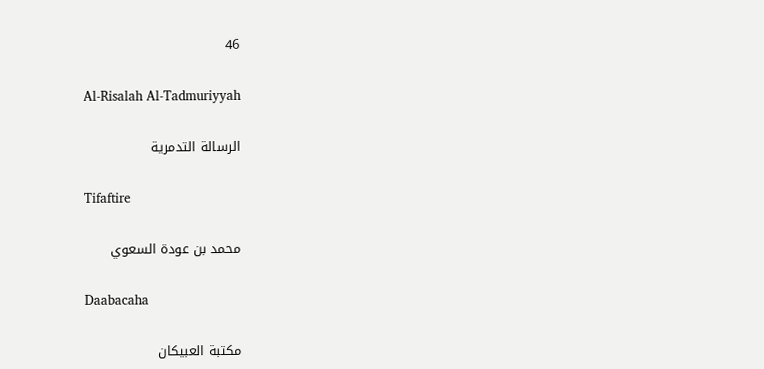46

Al-Risalah Al-Tadmuriyyah

الرسالة التدمرية

Tifaftire

محمد بن عودة السعوي

Daabacaha

مكتبة العبيكان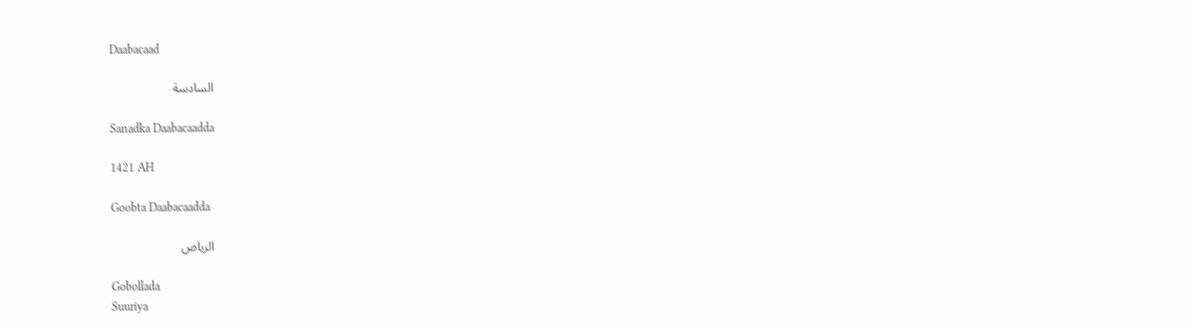Daabacaad

السادسة

Sanadka Daabacaadda

1421 AH

Goobta Daabacaadda

الرياض

Gobollada
Suuriya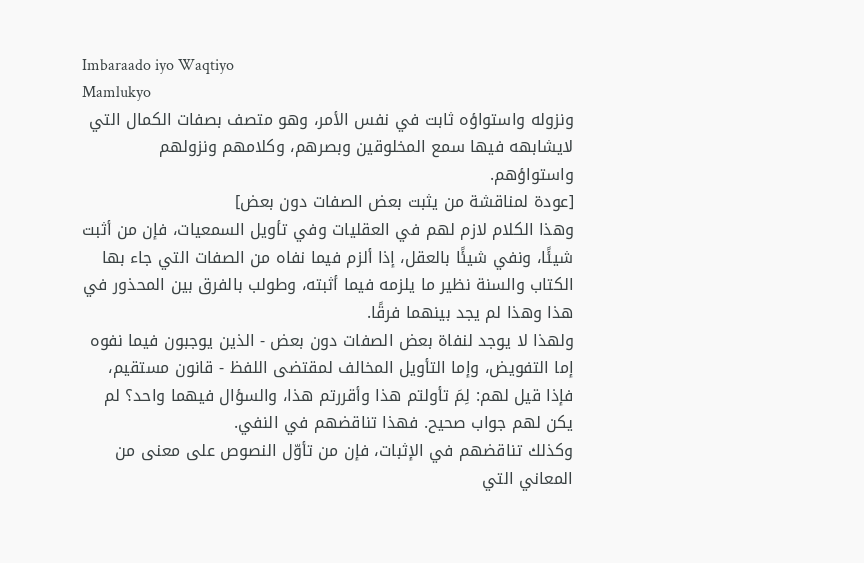Imbaraado iyo Waqtiyo
Mamlukyo
ونزوله واستواؤه ثابت في نفس الأمر، وهو متصف بصفات الكمال التي لايشابهه فيها سمع المخلوقين وبصرهم، وكلامهم ونزولهم واستواؤهم.
[عودة لمناقشة من يثبت بعض الصفات دون بعض]
وهذا الكلام لازم لهم في العقليات وفي تأويل السمعيات، فإن من أثبت شيئًا، ونفي شيئًا بالعقل، إذا ألزم فيما نفاه من الصفات التي جاء بها الكتاب والسنة نظير ما يلزمه فيما أثبته، وطولب بالفرق بين المحذور في هذا وهذا لم يجد بينهما فرقًا.
ولهذا لا يوجد لنفاة بعض الصفات دون بعض - الذين يوجبون فيما نفوه إما التفويض، وإما التأويل المخالف لمقتضى اللفظ - قانون مستقيم، فإذا قيل لهم: لِمَ تأولتم هذا وأقررتم هذا، والسؤال فيهما واحد؟ لم يكن لهم جواب صحيح. فهذا تناقضهم في النفي.
وكذلك تناقضهم في الإثبات، فإن من تأوّل النصوص على معنى من المعاني التي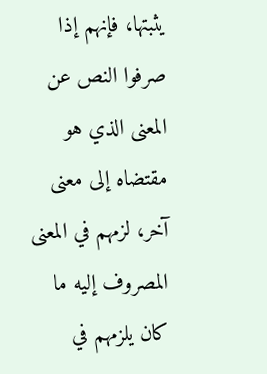يثبتها، فإنهم إذا صرفوا النص عن المعنى الذي هو مقتضاه إلى معنى آخر، لزمهم في المعنى المصروف إليه ما كان يلزمهم في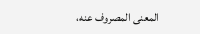المعنى المصروف عنه،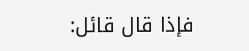فإذا قال قائل: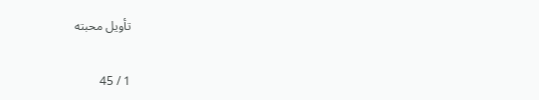تأويل محبته

1 / 45